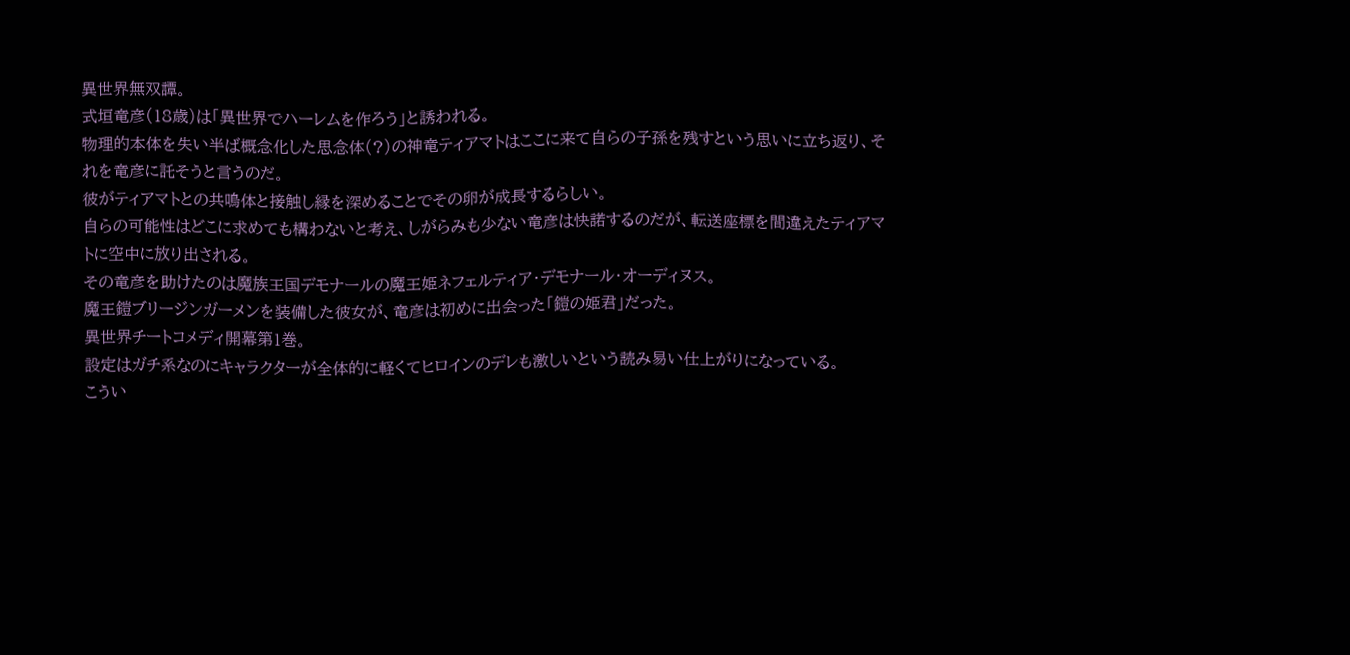異世界無双譚。
式垣竜彦(18歳)は「異世界でハーレムを作ろう」と誘われる。
物理的本体を失い半ば概念化した思念体(?)の神竜ティアマトはここに来て自らの子孫を残すという思いに立ち返り、それを竜彦に託そうと言うのだ。
彼がティアマトとの共鳴体と接触し縁を深めることでその卵が成長するらしい。
自らの可能性はどこに求めても構わないと考え、しがらみも少ない竜彦は快諾するのだが、転送座標を間違えたティアマトに空中に放り出される。
その竜彦を助けたのは魔族王国デモナールの魔王姫ネフェルティア・デモナール・オーディヌス。
魔王鎧ブリージンガーメンを装備した彼女が、竜彦は初めに出会った「鎧の姫君」だった。
異世界チートコメディ開幕第1巻。
設定はガチ系なのにキャラクターが全体的に軽くてヒロインのデレも激しいという読み易い仕上がりになっている。
こうい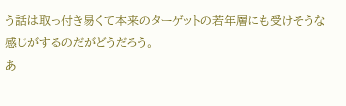う話は取っ付き易くて本来のターゲットの若年層にも受けそうな感じがするのだがどうだろう。
あ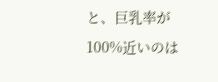と、巨乳率が100%近いのは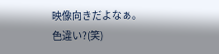映像向きだよなぁ。
色違い?(笑)